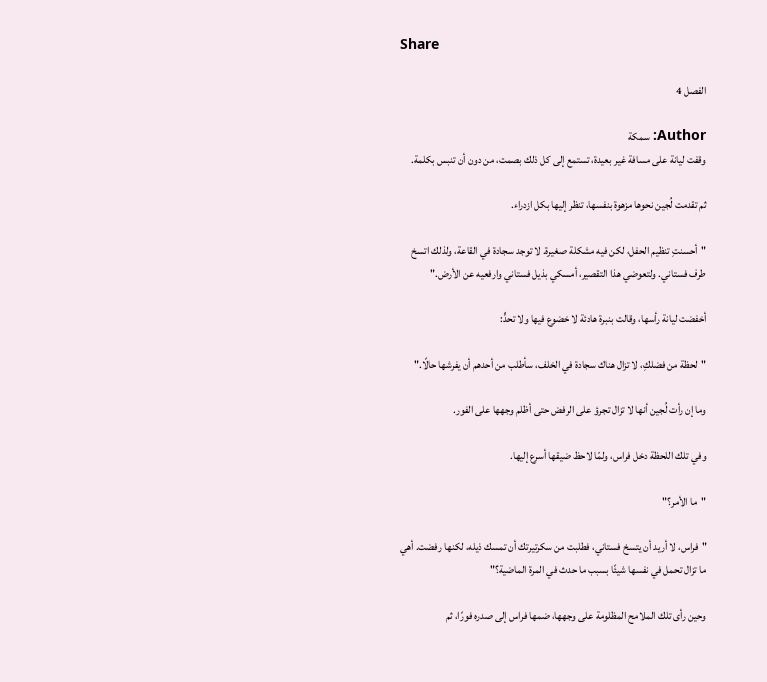Share

الفصل 4

Author: سمكة
وقفت ليانة على مسافة غير بعيدة، تستمع إلى كل ذلك بصمت، من دون أن تنبس بكلمة.

ثم تقدمت لُجين نحوها مزهوة بنفسها، تنظر إليها بكل ازدراء.

"أحسنتِ تنظيم الحفل، لكن فيه مشكلة صغيرة. لا توجد سجادة في القاعة، ولذلك اتسخ طرف فستاني. ولتعوضي هذا التقصير، أمسكي بذيل فستاني وارفعيه عن الأرض."

أخفضت ليانة رأسها، وقالت بنبرة هادئة لا خضوع فيها ولا تحدٍّ:

"لحظة من فضلكِ، لا تزال هناك سجادة في الخلف، سأطلب من أحدهم أن يفرشها حالًا."

وما إن رأت لُجين أنها لا تزال تجرؤ على الرفض حتى أظلم وجهها على الفور.

وفي تلك اللحظة دخل فراس، ولمّا لاحظ ضيقها أسرع إليها.

"ما الأمر؟"

"فراس، لا أريد أن يتسخ فستاني، فطلبت من سكرتيرتك أن تمسك ذيله، لكنها رفضت. أهي ما تزال تحمل في نفسها شيئًا بسبب ما حدث في المرة الماضية؟"

وحين رأى تلك الملامح المظلومة على وجهها، ضمها فراس إلى صدره فورًا، ثم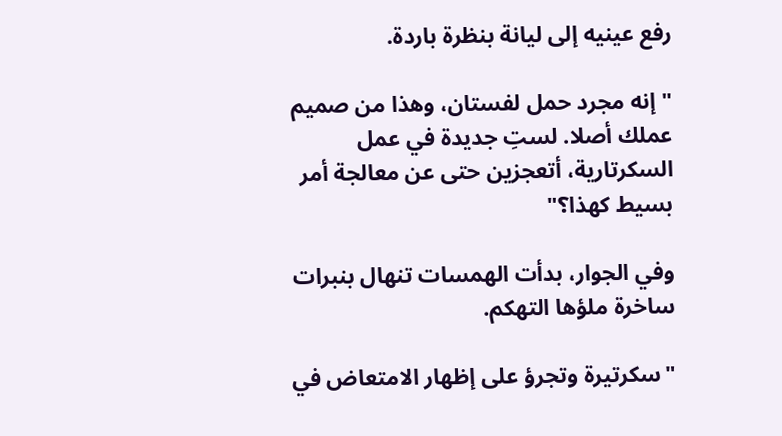رفع عينيه إلى ليانة بنظرة باردة.

"إنه مجرد حمل لفستان، وهذا من صميم عملك أصلا. لستِ جديدة في عمل السكرتارية، أتعجزين حتى عن معالجة أمر بسيط كهذا؟"

وفي الجوار، بدأت الهمسات تنهال بنبرات ساخرة ملؤها التهكم.

"سكرتيرة وتجرؤ على إظهار الامتعاض في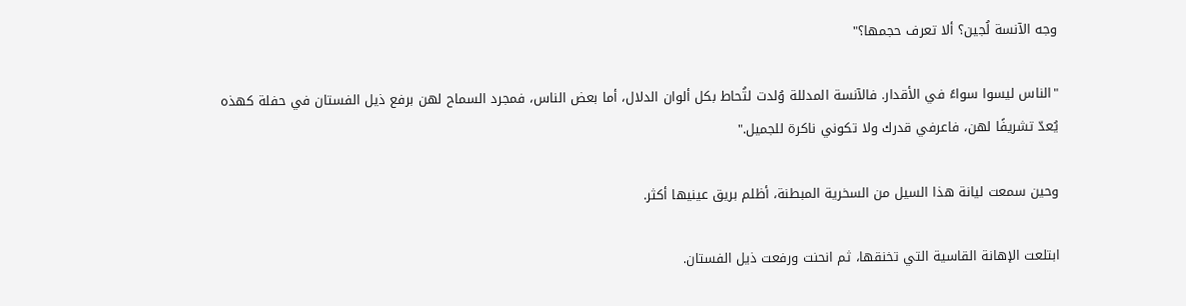وجه الآنسة لُجين؟ ألا تعرف حجمها؟"

"الناس ليسوا سواءً في الأقدار. فالآنسة المدللة وُلدت لتُحاط بكل ألوان الدلال، أما بعض الناس، فمجرد السماح لهن برفع ذيل الفستان في حفلة كهذه يُعدّ تشريفًا لهن، فاعرفي قدرك ولا تكوني ناكرة للجميل."

وحين سمعت ليانة هذا السيل من السخرية المبطنة، أظلم بريق عينيها أكثر.

ابتلعت الإهانة القاسية التي تخنقها، ثم انحنت ورفعت ذيل الفستان.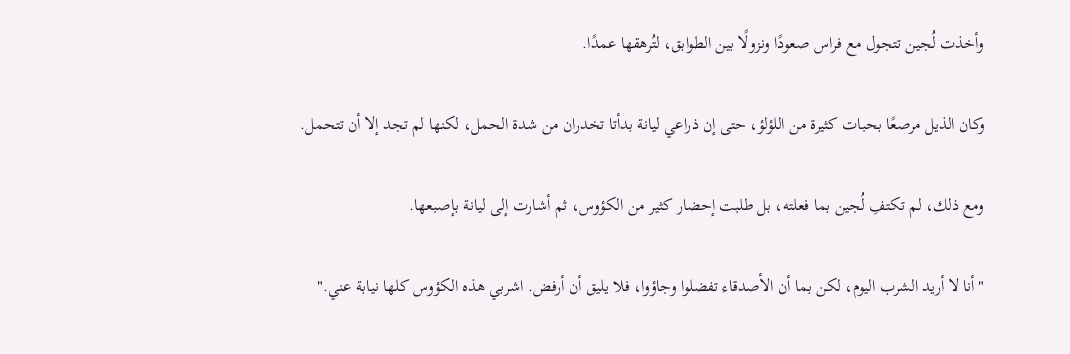وأخذت لُجين تتجول مع فراس صعودًا ونزولًا بين الطوابق، لتُرهقها عمدًا.

وكان الذيل مرصعًا بحبات كثيرة من اللؤلؤ، حتى إن ذراعي ليانة بدأتا تخدران من شدة الحمل، لكنها لم تجد إلا أن تتحمل.

ومع ذلك، لم تكتفِ لُجين بما فعلته، بل طلبت إحضار كثير من الكؤوس، ثم أشارت إلى ليانة بإصبعها.

"أنا لا أريد الشرب اليوم، لكن بما أن الأصدقاء تفضلوا وجاؤوا، فلا يليق أن أرفض. اشربي هذه الكؤوس كلها نيابة عني."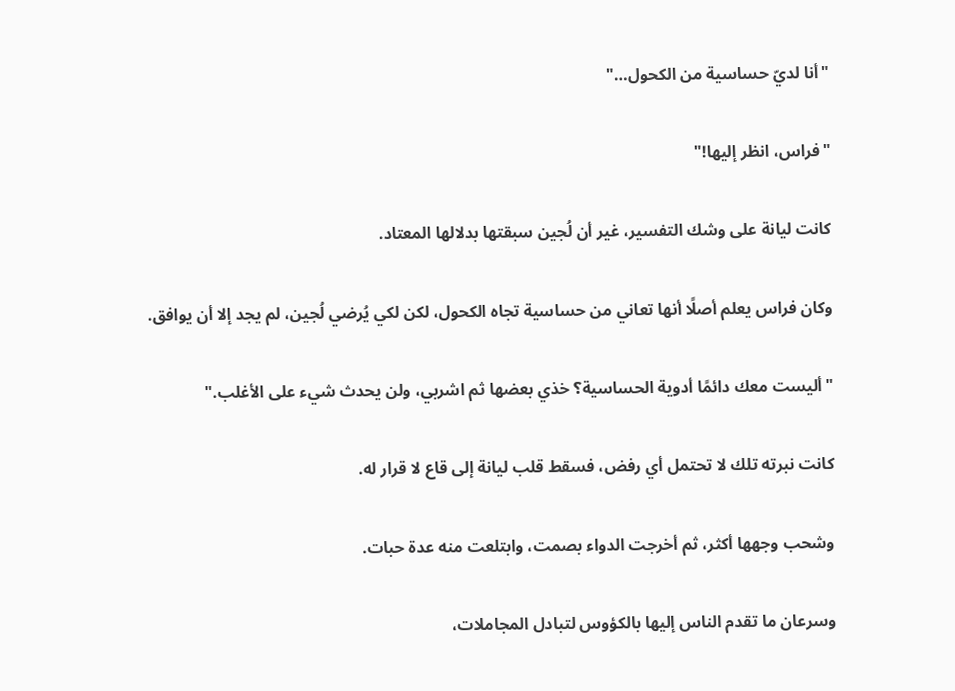"أنا لديّ حساسية من الكحول…"

"فراس، انظر إليها!"

كانت ليانة على وشك التفسير، غير أن لُجين سبقتها بدلالها المعتاد.

وكان فراس يعلم أصلًا أنها تعاني من حساسية تجاه الكحول، لكن لكي يُرضي لُجين، لم يجد إلا أن يوافق.

"أليست معك دائمًا أدوية الحساسية؟ خذي بعضها ثم اشربي، ولن يحدث شيء على الأغلب."

كانت نبرته تلك لا تحتمل أي رفض، فسقط قلب ليانة إلى قاع لا قرار له.

وشحب وجهها أكثر، ثم أخرجت الدواء بصمت، وابتلعت منه عدة حبات.

وسرعان ما تقدم الناس إليها بالكؤوس لتبادل المجاملات،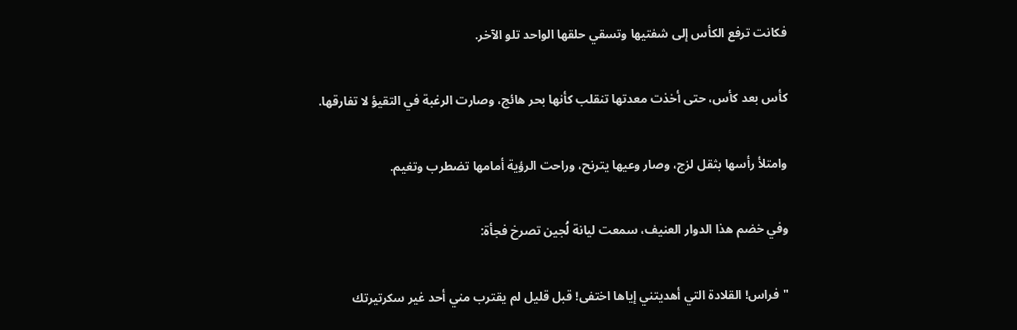فكانت ترفع الكأس إلى شفتيها وتسقي حلقها الواحد تلو الآخر.

كأس بعد كأس، حتى أخذت معدتها تنقلب كأنها بحر هائج، وصارت الرغبة في التقيؤ لا تفارقها.

وامتلأ رأسها بثقل لزج، وصار وعيها يترنح، وراحت الرؤية أمامها تضطرب وتغيم.

وفي خضم هذا الدوار العنيف، سمعت ليانة لُجين تصرخ فجأة:

"فراس! القلادة التي أهديتني إياها اختفى! قبل قليل لم يقترب مني أحد غير سكرتيرتك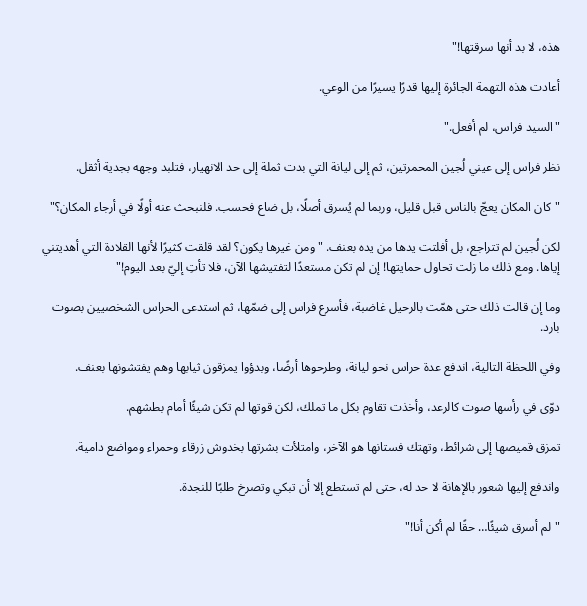هذه، لا بد أنها سرقتها!"

أعادت هذه التهمة الجائرة إليها قدرًا يسيرًا من الوعي.

"السيد فراس، لم أفعل."

نظر فراس إلى عيني لُجين المحمرتين، ثم إلى ليانة التي بدت ثملة إلى حد الانهيار، فتلبد وجهه بجدية أثقل.

"كان المكان يعجّ بالناس قبل قليل، وربما لم يُسرق أصلًا، بل ضاع فحسب. فلنبحث عنه أولًا في أرجاء المكان؟"

لكن لُجين لم تتراجع، بل أفلتت يدها من يده بعنف. "ومن غيرها يكون؟ لقد قلقت كثيرًا لأنها القلادة التي أهديتني إياها. ومع ذلك ما زلت تحاول حمايتها! إن لم تكن مستعدًا لتفتيشها الآن، فلا تأتِ إليّ بعد اليوم!"

وما إن قالت ذلك حتى همّت بالرحيل غاضبة، فأسرع فراس إلى ضمّها، ثم استدعى الحراس الشخصيين بصوت بارد.

وفي اللحظة التالية، اندفع عدة حراس نحو ليانة، وطرحوها أرضًا، وبدؤوا يمزقون ثيابها وهم يفتشونها بعنف.

دوّى في رأسها صوت كالرعد، وأخذت تقاوم بكل ما تملك، لكن قوتها لم تكن شيئًا أمام بطشهم.

تمزق قميصها إلى شرائط، وتهتك فستانها هو الآخر، وامتلأت بشرتها بخدوش زرقاء وحمراء ومواضع دامية.

واندفع إليها شعور بالإهانة لا حد له، حتى لم تستطع إلا أن تبكي وتصرخ طلبًا للنجدة.

"لم أسرق شيئًا… حقًا لم أكن أنا!"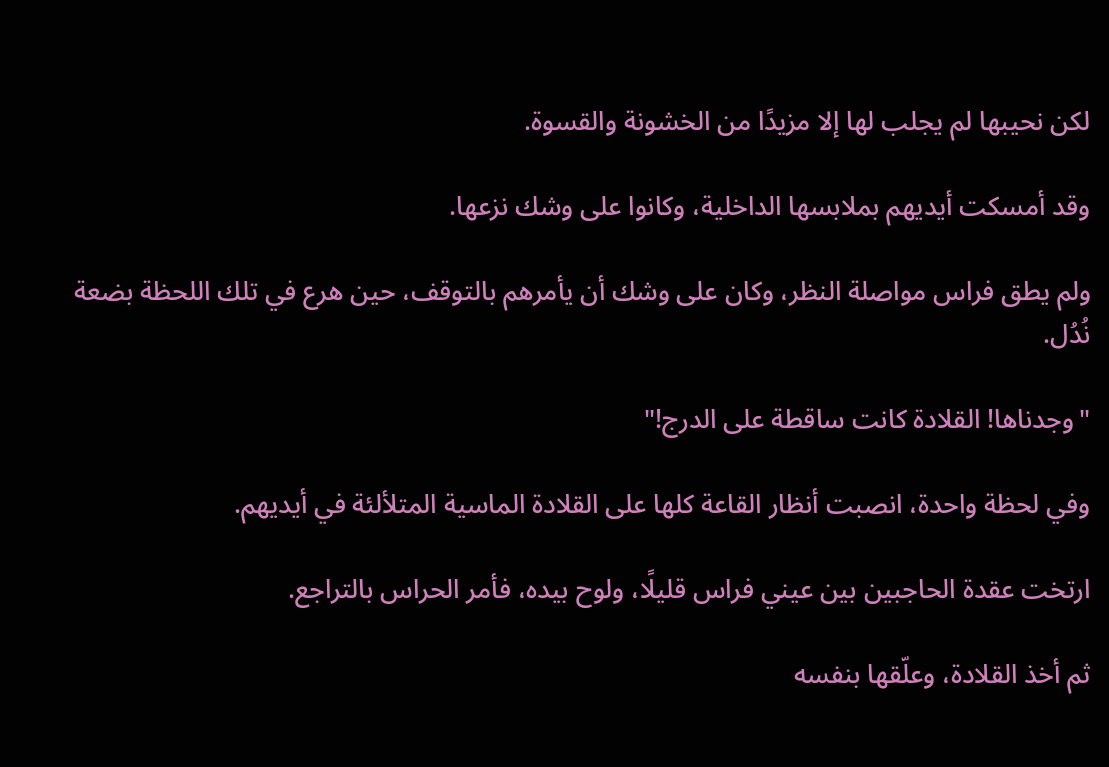لكن نحيبها لم يجلب لها إلا مزيدًا من الخشونة والقسوة.

وقد أمسكت أيديهم بملابسها الداخلية، وكانوا على وشك نزعها.

ولم يطق فراس مواصلة النظر، وكان على وشك أن يأمرهم بالتوقف، حين هرع في تلك اللحظة بضعة نُدُل.

"وجدناها! القلادة كانت ساقطة على الدرج!"

وفي لحظة واحدة، انصبت أنظار القاعة كلها على القلادة الماسية المتلألئة في أيديهم.

ارتخت عقدة الحاجبين بين عيني فراس قليلًا، ولوح بيده، فأمر الحراس بالتراجع.

ثم أخذ القلادة، وعلّقها بنفسه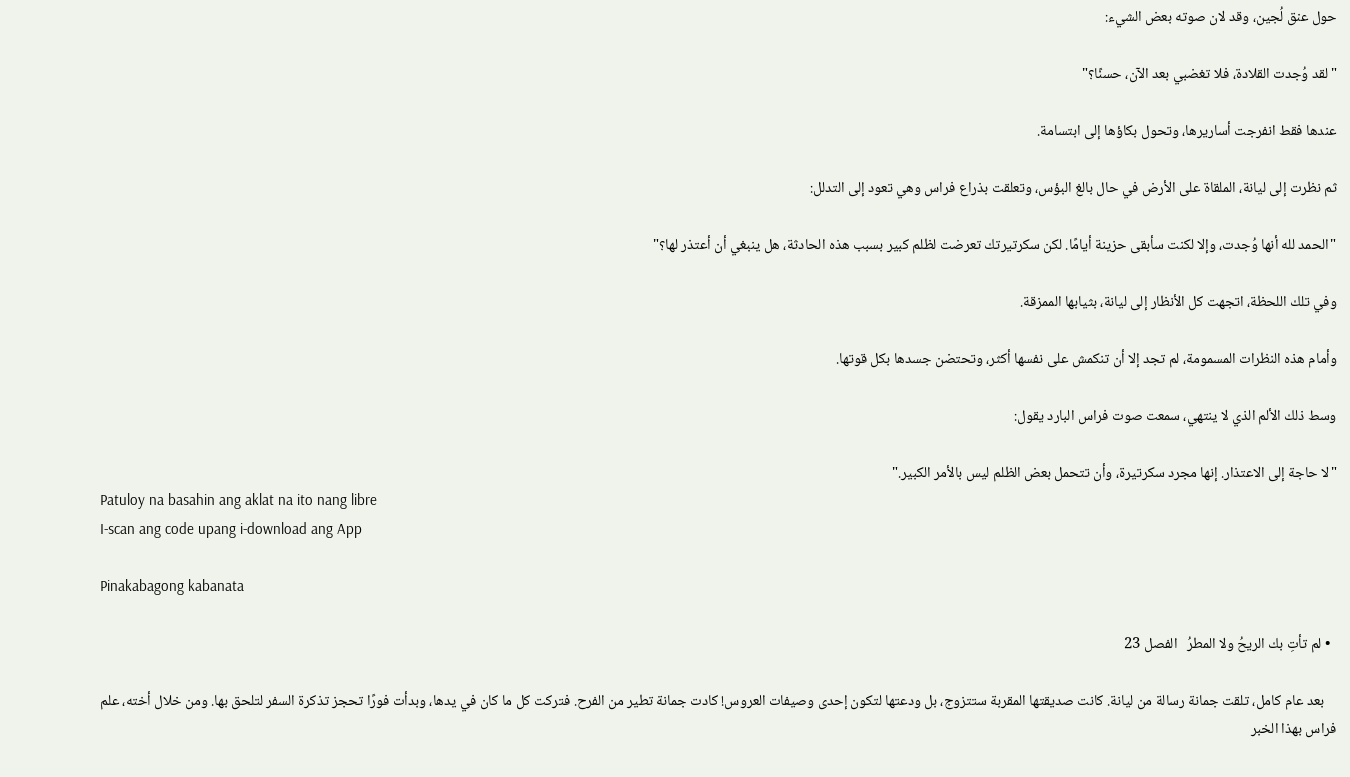حول عنق لُجين، وقد لان صوته بعض الشيء:

"لقد وُجدت القلادة، فلا تغضبي بعد الآن، حسنًا؟"

عندها فقط انفرجت أساريرها، وتحول بكاؤها إلى ابتسامة.

ثم نظرت إلى ليانة، الملقاة على الأرض في حال بالغ البؤس، وتعلقت بذراع فراس وهي تعود إلى التدلل:

"الحمد لله أنها وُجدت، وإلا لكنت سأبقى حزينة أيامًا. لكن سكرتيرتك تعرضت لظلم كبير بسبب هذه الحادثة، هل ينبغي أن أعتذر لها؟"

وفي تلك اللحظة، اتجهت كل الأنظار إلى ليانة، بثيابها الممزقة.

وأمام هذه النظرات المسمومة، لم تجد إلا أن تنكمش على نفسها أكثر، وتحتضن جسدها بكل قوتها.

وسط ذلك الألم الذي لا ينتهي، سمعت صوت فراس البارد يقول:

"لا حاجة إلى الاعتذار. إنها مجرد سكرتيرة، وأن تتحمل بعض الظلم ليس بالأمر الكبير."
Patuloy na basahin ang aklat na ito nang libre
I-scan ang code upang i-download ang App

Pinakabagong kabanata

  • لم تأتِ بك الريحُ ولا المطرُ   الفصل 23

    بعد عام كامل، تلقت جمانة رسالة من ليانة. كانت صديقتها المقربة ستتزوج، بل ودعتها لتكون إحدى وصيفات العروس! كادت جمانة تطير من الفرح. فتركت كل ما كان في يدها، وبدأت فورًا تحجز تذكرة السفر لتلحق بها. ومن خلال أخته، علم فراس بهذا الخبر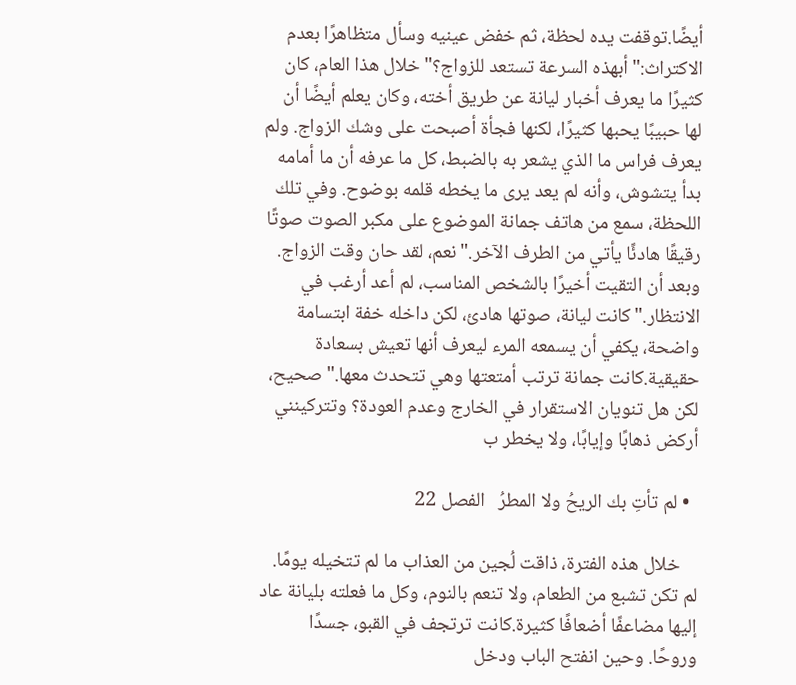أيضًا.توقفت يده لحظة، ثم خفض عينيه وسأل متظاهرًا بعدم الاكتراث:"أبهذه السرعة تستعد للزواج؟"خلال هذا العام، كان كثيرًا ما يعرف أخبار ليانة عن طريق أخته، وكان يعلم أيضًا أن لها حبيبًا يحبها كثيرًا، لكنها فجأة أصبحت على وشك الزواج. ولم يعرف فراس ما الذي يشعر به بالضبط، كل ما عرفه أن ما أمامه بدأ يتشوش، وأنه لم يعد يرى ما يخطه قلمه بوضوح. وفي تلك اللحظة، سمع من هاتف جمانة الموضوع على مكبر الصوت صوتًا رقيقًا هادئًا يأتي من الطرف الآخر."نعم، لقد حان وقت الزواج. وبعد أن التقيت أخيرًا بالشخص المناسب، لم أعد أرغب في الانتظار."كانت ليانة، صوتها هادئ، لكن داخله خفة ابتسامة واضحة، يكفي أن يسمعه المرء ليعرف أنها تعيش بسعادة حقيقية.كانت جمانة ترتب أمتعتها وهي تتحدث معها."صحيح، لكن هل تنويان الاستقرار في الخارج وعدم العودة؟ وتتركينني أركض ذهابًا وإيابًا، ولا يخطر ب

  • لم تأتِ بك الريحُ ولا المطرُ   الفصل 22

    خلال هذه الفترة، ذاقت لُجين من العذاب ما لم تتخيله يومًا. لم تكن تشبع من الطعام، ولا تنعم بالنوم، وكل ما فعلته بليانة عاد إليها مضاعفًا أضعافًا كثيرة.كانت ترتجف في القبو، جسدًا وروحًا. وحين انفتح الباب ودخل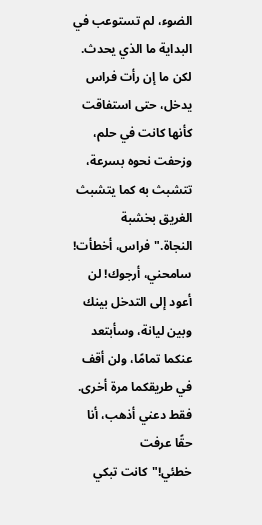الضوء، لم تستوعب في البداية ما الذي يحدث. لكن ما إن رأت فراس يدخل، حتى استفاقت كأنها كانت في حلم، وزحفت نحوه بسرعة، تتشبث به كما يتشبث الغريق بخشبة النجاة."فراس، أخطأت! سامحني، أرجوك! لن أعود إلى التدخل بينك وبين ليانة، وسأبتعد عنكما تمامًا، ولن أقف في طريقكما مرة أخرى. فقط دعني أذهب، أنا حقًا عرفت خطئي!"كانت تبكي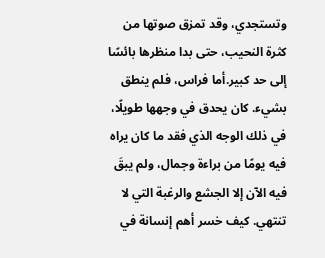وتستجدي، وقد تمزق صوتها من كثرة النحيب، حتى بدا منظرها بائسًا إلى حد كبير.أما فراس، فلم ينطق بشيء. كان يحدق في وجهها طويلًا، في ذلك الوجه الذي فقد ما كان يراه فيه يومًا من براءة وجمال، ولم يبقَ فيه الآن إلا الجشع والرغبة التي لا تنتهي. كيف خسر أهم إنسانة في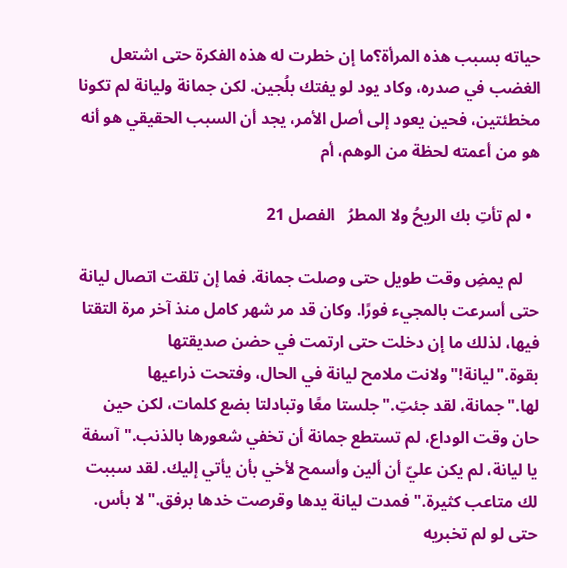حياته بسبب هذه المرأة؟ما إن خطرت له هذه الفكرة حتى اشتعل الغضب في صدره، وكاد يود لو يفتك بلُجين. لكن جمانة وليانة لم تكونا مخطئتين، فحين يعود إلى أصل الأمر، يجد أن السبب الحقيقي هو أنه هو من أعمته لحظة من الوهم، أم

  • لم تأتِ بك الريحُ ولا المطرُ   الفصل 21

    لم يمضِ وقت طويل حتى وصلت جمانة. فما إن تلقت اتصال ليانة حتى أسرعت بالمجيء فورًا. وكان قد مر شهر كامل منذ آخر مرة التقتا فيها، لذلك ما إن دخلت حتى ارتمت في حضن صديقتها بقوة."ليانة!"ولانت ملامح ليانة في الحال، وفتحت ذراعيها لها."جمانة، لقد جئتِ."جلستا معًا وتبادلتا بضع كلمات، لكن حين حان وقت الوداع، لم تستطع جمانة أن تخفي شعورها بالذنب."آسفة يا ليانة، لم يكن عليّ أن ألين وأسمح لأخي بأن يأتي إليك. لقد سببت لك متاعب كثيرة."فمدت ليانة يدها وقرصت خدها برفق."لا بأس. حتى لو لم تخبريه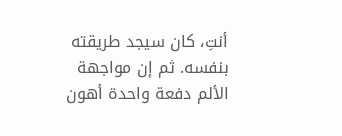أنتِ، كان سيجد طريقته بنفسه. ثم إن مواجهة الألم دفعة واحدة أهون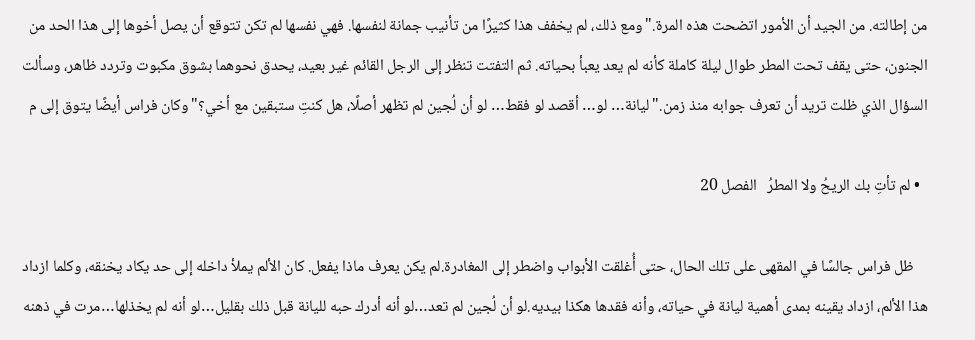من إطالته. من الجيد أن الأمور اتضحت هذه المرة."ومع ذلك، لم يخفف هذا كثيرًا من تأنيب جمانة لنفسها. فهي نفسها لم تكن تتوقع أن يصل أخوها إلى هذا الحد من الجنون، حتى يقف تحت المطر طوال ليلة كاملة كأنه لم يعد يعبأ بحياته. ثم التفتت تنظر إلى الرجل القائم غير بعيد، يحدق نحوهما بشوق مكبوت وتردد ظاهر، وسألت السؤال الذي ظلت تريد أن تعرف جوابه منذ زمن."ليانة… لو… أقصد لو فقط… لو أن لُجين لم تظهر أصلًا، هل كنتِ ستبقين مع أخي؟"وكان فراس أيضًا يتوق إلى م

  • لم تأتِ بك الريحُ ولا المطرُ   الفصل 20

    ظل فراس جالسًا في المقهى على تلك الحال، حتى أُغلقت الأبواب واضطر إلى المغادرة.لم يكن يعرف ماذا يفعل. كان الألم يملأ داخله إلى حد يكاد يخنقه، وكلما ازداد هذا الألم، ازداد يقينه بمدى أهمية ليانة في حياته، وأنه فقدها هكذا بيديه.لو أن لُجين لم تعد…لو أنه أدرك حبه لليانة قبل ذلك بقليل…لو أنه لم يخذلها…مرت في ذهنه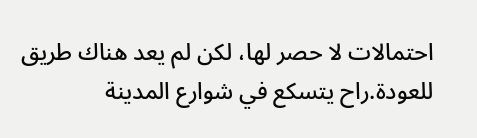احتمالات لا حصر لها، لكن لم يعد هناك طريق للعودة.راح يتسكع في شوارع المدينة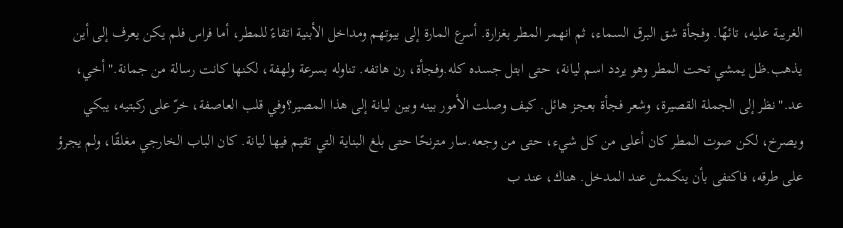الغريبة عليه، تائهًا. وفجأة شق البرق السماء، ثم انهمر المطر بغزارة. أسرع المارة إلى بيوتهم ومداخل الأبنية اتقاءً للمطر، أما فراس فلم يكن يعرف إلى أين يذهب.ظل يمشي تحت المطر وهو يردد اسم ليانة، حتى ابتل جسده كله.وفجأة، رن هاتفه. تناوله بسرعة ولهفة، لكنها كانت رسالة من جمانة."أخي، عد."نظر إلى الجملة القصيرة، وشعر فجأة بعجز هائل. كيف وصلت الأمور بينه وبين ليانة إلى هذا المصير؟وفي قلب العاصفة، خرّ على ركبتيه، يبكي ويصرخ، لكن صوت المطر كان أعلى من كل شيء، حتى من وجعه.سار مترنحًا حتى بلغ البناية التي تقيم فيها ليانة. كان الباب الخارجي مغلقًا، ولم يجرؤ على طرقه، فاكتفى بأن ينكمش عند المدخل. هناك، عند ب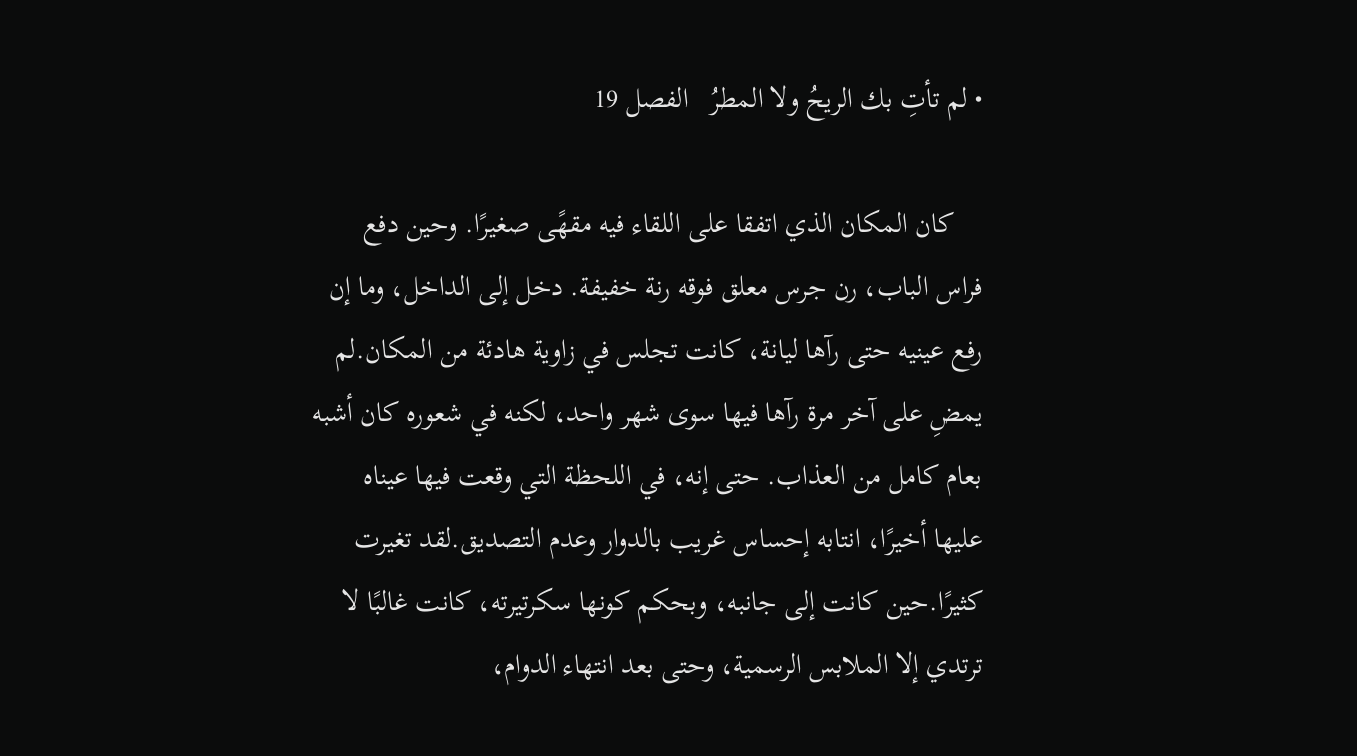• لم تأتِ بك الريحُ ولا المطرُ   الفصل 19

    كان المكان الذي اتفقا على اللقاء فيه مقهًى صغيرًا. وحين دفع فراس الباب، رن جرس معلق فوقه رنة خفيفة. دخل إلى الداخل، وما إن رفع عينيه حتى رآها ليانة، كانت تجلس في زاوية هادئة من المكان.لم يمضِ على آخر مرة رآها فيها سوى شهر واحد، لكنه في شعوره كان أشبه بعام كامل من العذاب. حتى إنه، في اللحظة التي وقعت فيها عيناه عليها أخيرًا، انتابه إحساس غريب بالدوار وعدم التصديق.لقد تغيرت كثيرًا.حين كانت إلى جانبه، وبحكم كونها سكرتيرته، كانت غالبًا لا ترتدي إلا الملابس الرسمية، وحتى بعد انتهاء الدوام،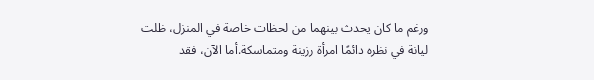ورغم ما كان يحدث بينهما من لحظات خاصة في المنزل، ظلت ليانة في نظره دائمًا امرأة رزينة ومتماسكة.أما الآن، فقد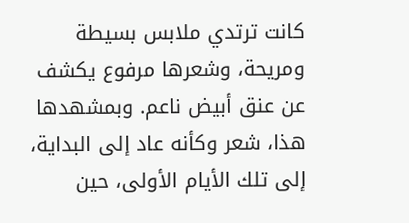كانت ترتدي ملابس بسيطة ومريحة، وشعرها مرفوع يكشف عن عنق أبيض ناعم. وبمشهدها هذا، شعر وكأنه عاد إلى البداية، إلى تلك الأيام الأولى، حين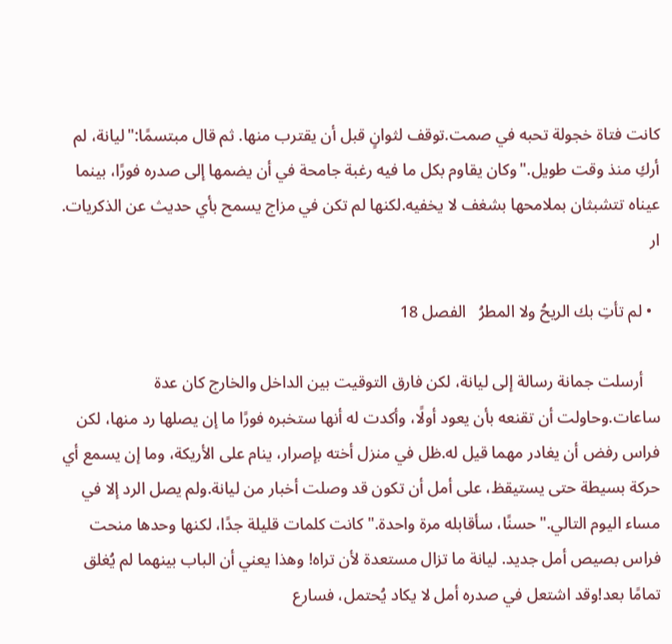كانت فتاة خجولة تحبه في صمت.توقف لثوانٍ قبل أن يقترب منها. ثم قال مبتسمًا:"ليانة، لم أركِ منذ وقت طويل."وكان يقاوم بكل ما فيه رغبة جامحة في أن يضمها إلى صدره فورًا، بينما عيناه تتشبثان بملامحها بشغف لا يخفيه.لكنها لم تكن في مزاج يسمح بأي حديث عن الذكريات. ار

  • لم تأتِ بك الريحُ ولا المطرُ   الفصل 18

    أرسلت جمانة رسالة إلى ليانة، لكن فارق التوقيت بين الداخل والخارج كان عدة ساعات.وحاولت أن تقنعه بأن يعود أولًا، وأكدت له أنها ستخبره فورًا ما إن يصلها رد منها، لكن فراس رفض أن يغادر مهما قيل له.ظل في منزل أخته بإصرار، ينام على الأريكة، وما إن يسمع أي حركة بسيطة حتى يستيقظ، على أمل أن تكون قد وصلت أخبار من ليانة.ولم يصل الرد إلا في مساء اليوم التالي."حسنًا، سأقابله مرة واحدة."كانت كلمات قليلة جدًا، لكنها وحدها منحت فراس بصيص أمل جديد. ليانة ما تزال مستعدة لأن تراه! وهذا يعني أن الباب بينهما لم يُغلق تمامًا بعد!وقد اشتعل في صدره أمل لا يكاد يُحتمل، فسارع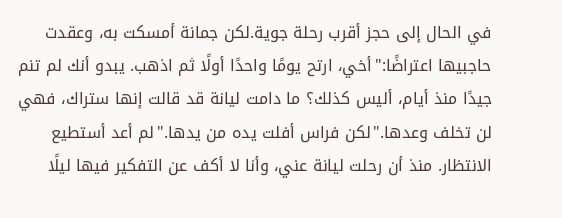في الحال إلى حجز أقرب رحلة جوية.لكن جمانة أمسكت به، وعقدت حاجبيها اعتراضًا:"أخي، ارتح يومًا واحدًا أولًا ثم اذهب. يبدو أنك لم تنم جيدًا منذ أيام، أليس كذلك؟ ما دامت ليانة قد قالت إنها ستراك، فهي لن تخلف وعدها."لكن فراس أفلت يده من يدها."لم أعد أستطيع الانتظار. منذ أن رحلت ليانة عني، وأنا لا أكف عن التفكير فيها ليلًا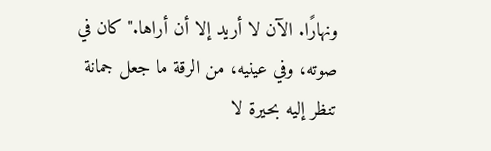ونهارًا. الآن لا أريد إلا أن أراها." كان في صوته، وفي عينيه، من الرقة ما جعل جمانة تنظر إليه بحيرة لا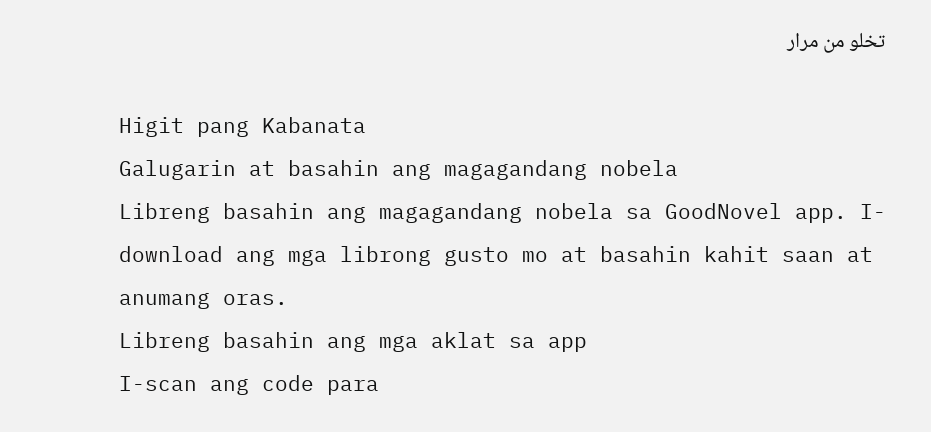تخلو من مرار

Higit pang Kabanata
Galugarin at basahin ang magagandang nobela
Libreng basahin ang magagandang nobela sa GoodNovel app. I-download ang mga librong gusto mo at basahin kahit saan at anumang oras.
Libreng basahin ang mga aklat sa app
I-scan ang code para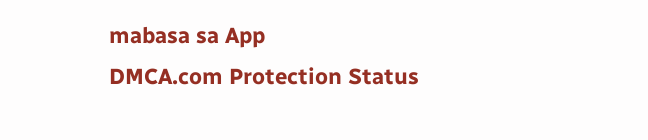mabasa sa App
DMCA.com Protection Status